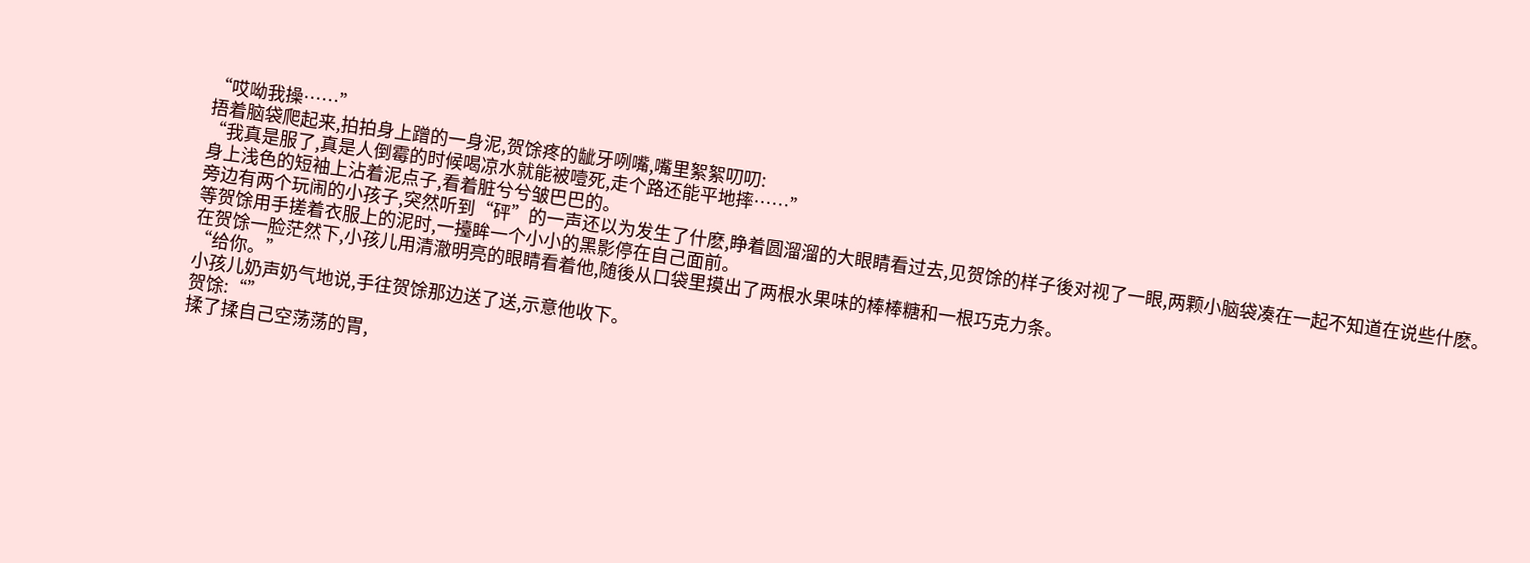“哎呦我操……”
捂着脑袋爬起来,拍拍身上蹭的一身泥,贺馀疼的龇牙咧嘴,嘴里絮絮叨叨:
“我真是服了,真是人倒霉的时候喝凉水就能被噎死,走个路还能平地摔……”
身上浅色的短袖上沾着泥点子,看着脏兮兮皱巴巴的。
旁边有两个玩闹的小孩子,突然听到“砰”的一声还以为发生了什麽,睁着圆溜溜的大眼睛看过去,见贺馀的样子後对视了一眼,两颗小脑袋凑在一起不知道在说些什麽。
等贺馀用手搓着衣服上的泥时,一擡眸一个小小的黑影停在自己面前。
在贺馀一脸茫然下,小孩儿用清澈明亮的眼睛看着他,随後从口袋里摸出了两根水果味的棒棒糖和一根巧克力条。
“给你。”
小孩儿奶声奶气地说,手往贺馀那边送了送,示意他收下。
贺馀:“”
揉了揉自己空荡荡的胃,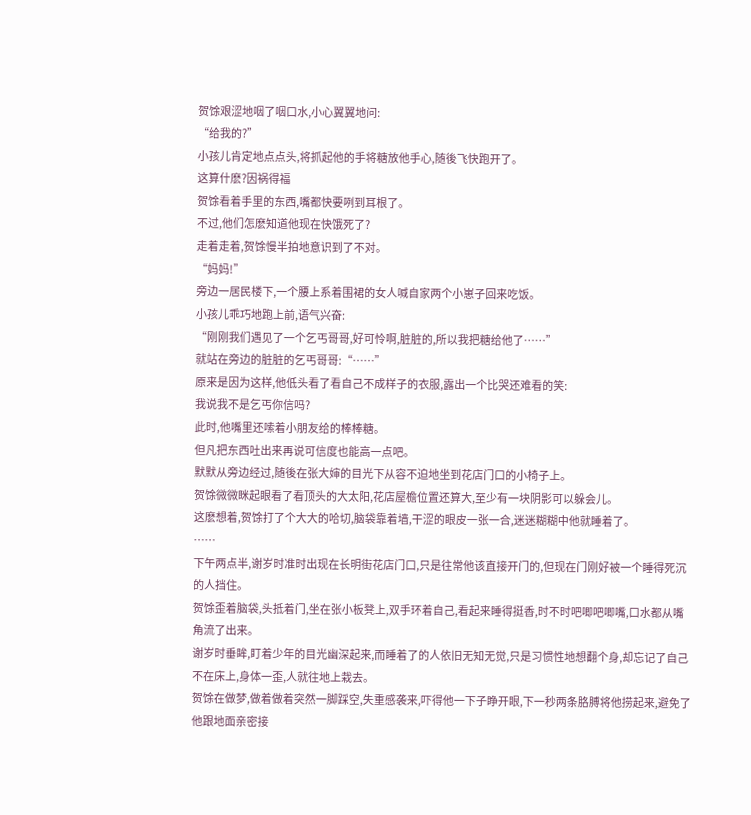贺馀艰涩地咽了咽口水,小心翼翼地问:
“给我的?”
小孩儿肯定地点点头,将抓起他的手将糖放他手心,随後飞快跑开了。
这算什麽?因祸得福
贺馀看着手里的东西,嘴都快要咧到耳根了。
不过,他们怎麽知道他现在快饿死了?
走着走着,贺馀慢半拍地意识到了不对。
“妈妈!”
旁边一居民楼下,一个腰上系着围裙的女人喊自家两个小崽子回来吃饭。
小孩儿乖巧地跑上前,语气兴奋:
“刚刚我们遇见了一个乞丐哥哥,好可怜啊,脏脏的,所以我把糖给他了……”
就站在旁边的脏脏的乞丐哥哥:“……”
原来是因为这样,他低头看了看自己不成样子的衣服,露出一个比哭还难看的笑:
我说我不是乞丐你信吗?
此时,他嘴里还嗦着小朋友给的棒棒糖。
但凡把东西吐出来再说可信度也能高一点吧。
默默从旁边经过,随後在张大婶的目光下从容不迫地坐到花店门口的小椅子上。
贺馀微微眯起眼看了看顶头的大太阳,花店屋檐位置还算大,至少有一块阴影可以躲会儿。
这麽想着,贺馀打了个大大的哈切,脑袋靠着墙,干涩的眼皮一张一合,迷迷糊糊中他就睡着了。
……
下午两点半,谢岁时准时出现在长明街花店门口,只是往常他该直接开门的,但现在门刚好被一个睡得死沉的人挡住。
贺馀歪着脑袋,头抵着门,坐在张小板凳上,双手环着自己,看起来睡得挺香,时不时吧唧吧唧嘴,口水都从嘴角流了出来。
谢岁时垂眸,盯着少年的目光幽深起来,而睡着了的人依旧无知无觉,只是习惯性地想翻个身,却忘记了自己不在床上,身体一歪,人就往地上栽去。
贺馀在做梦,做着做着突然一脚踩空,失重感袭来,吓得他一下子睁开眼,下一秒两条胳膊将他捞起来,避免了他跟地面亲密接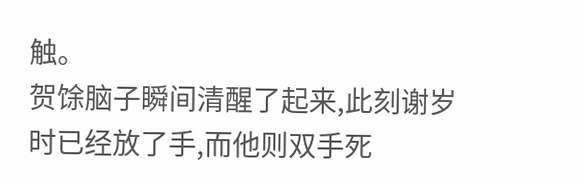触。
贺馀脑子瞬间清醒了起来,此刻谢岁时已经放了手,而他则双手死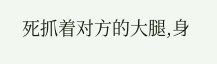死抓着对方的大腿,身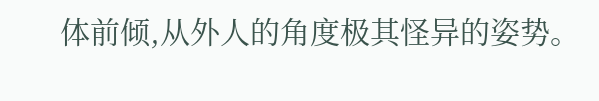体前倾,从外人的角度极其怪异的姿势。